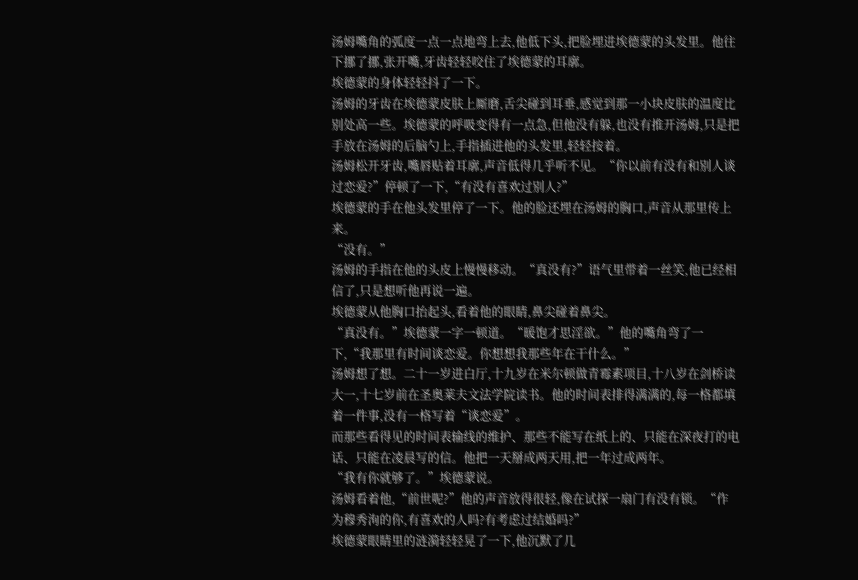汤姆嘴角的弧度一点一点地弯上去,他低下头,把脸埋进埃德蒙的头发里。他往下挪了挪,张开嘴,牙齿轻轻咬住了埃德蒙的耳廓。
埃德蒙的身体轻轻抖了一下。
汤姆的牙齿在埃德蒙皮肤上厮磨,舌尖碰到耳垂,感觉到那一小块皮肤的温度比别处高一些。埃德蒙的呼吸变得有一点急,但他没有躲,也没有推开汤姆,只是把手放在汤姆的后脑勺上,手指插进他的头发里,轻轻按着。
汤姆松开牙齿,嘴唇贴着耳廓,声音低得几乎听不见。“你以前有没有和别人谈过恋爱?”停顿了一下,“有没有喜欢过别人?”
埃德蒙的手在他头发里停了一下。他的脸还埋在汤姆的胸口,声音从那里传上来。
“没有。”
汤姆的手指在他的头皮上慢慢移动。“真没有?”语气里带着一丝笑,他已经相信了,只是想听他再说一遍。
埃德蒙从他胸口抬起头,看着他的眼睛,鼻尖碰着鼻尖。
“真没有。”埃德蒙一字一顿道。“暖饱才思淫欲。”他的嘴角弯了一下,“我那里有时间谈恋爱。你想想我那些年在干什么。”
汤姆想了想。二十一岁进白厅,十九岁在米尔顿做青霉素项目,十八岁在剑桥读大一,十七岁前在圣奥莱夫文法学院读书。他的时间表排得满满的,每一格都填着一件事,没有一格写着“谈恋爱”。
而那些看得见的时间表输线的维护、那些不能写在纸上的、只能在深夜打的电话、只能在凌晨写的信。他把一天掰成两天用,把一年过成两年。
“我有你就够了。”埃德蒙说。
汤姆看着他,“前世呢?”他的声音放得很轻,像在试探一扇门有没有锁。“作为穆秀洵的你,有喜欢的人吗?有考虑过结婚吗?”
埃德蒙眼睛里的涟漪轻轻晃了一下,他沉默了几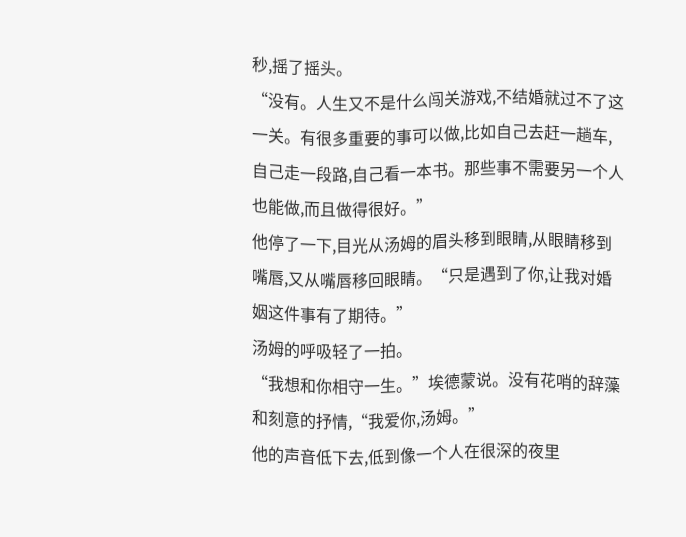秒,摇了摇头。
“没有。人生又不是什么闯关游戏,不结婚就过不了这一关。有很多重要的事可以做,比如自己去赶一趟车,自己走一段路,自己看一本书。那些事不需要另一个人也能做,而且做得很好。”
他停了一下,目光从汤姆的眉头移到眼睛,从眼睛移到嘴唇,又从嘴唇移回眼睛。“只是遇到了你,让我对婚姻这件事有了期待。”
汤姆的呼吸轻了一拍。
“我想和你相守一生。”埃德蒙说。没有花哨的辞藻和刻意的抒情,“我爱你,汤姆。”
他的声音低下去,低到像一个人在很深的夜里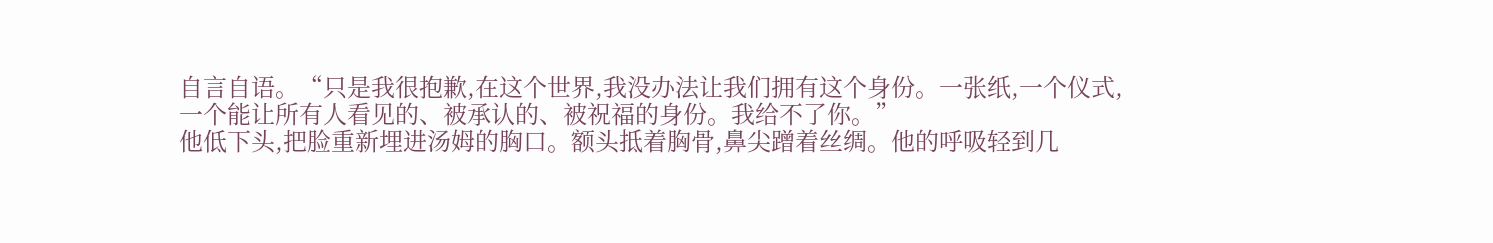自言自语。“只是我很抱歉,在这个世界,我没办法让我们拥有这个身份。一张纸,一个仪式,一个能让所有人看见的、被承认的、被祝福的身份。我给不了你。”
他低下头,把脸重新埋进汤姆的胸口。额头抵着胸骨,鼻尖蹭着丝绸。他的呼吸轻到几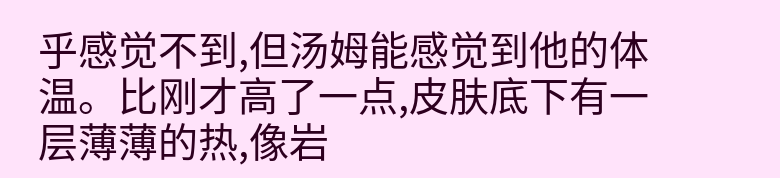乎感觉不到,但汤姆能感觉到他的体温。比刚才高了一点,皮肤底下有一层薄薄的热,像岩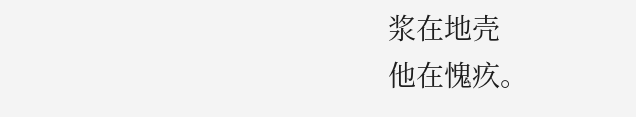浆在地壳
他在愧疚。